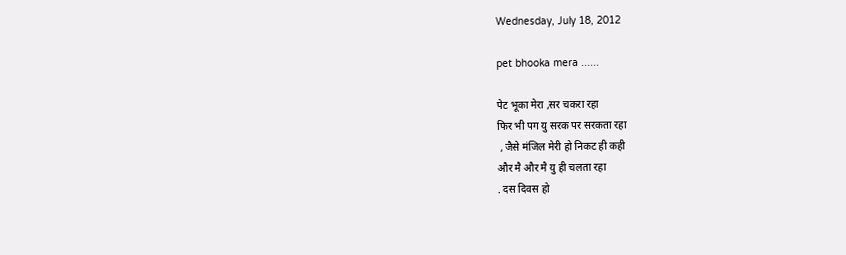Wednesday, July 18, 2012

pet bhooka mera ......

पेट भूका मेरा ,सर चकरा रहा
फिर भी पग यु सरक पर सरकता रहा
 , जैसे मंजिल मेरी हो निकट ही कही
और मै और मै यु ही चलता रहा
. दस दिवस हो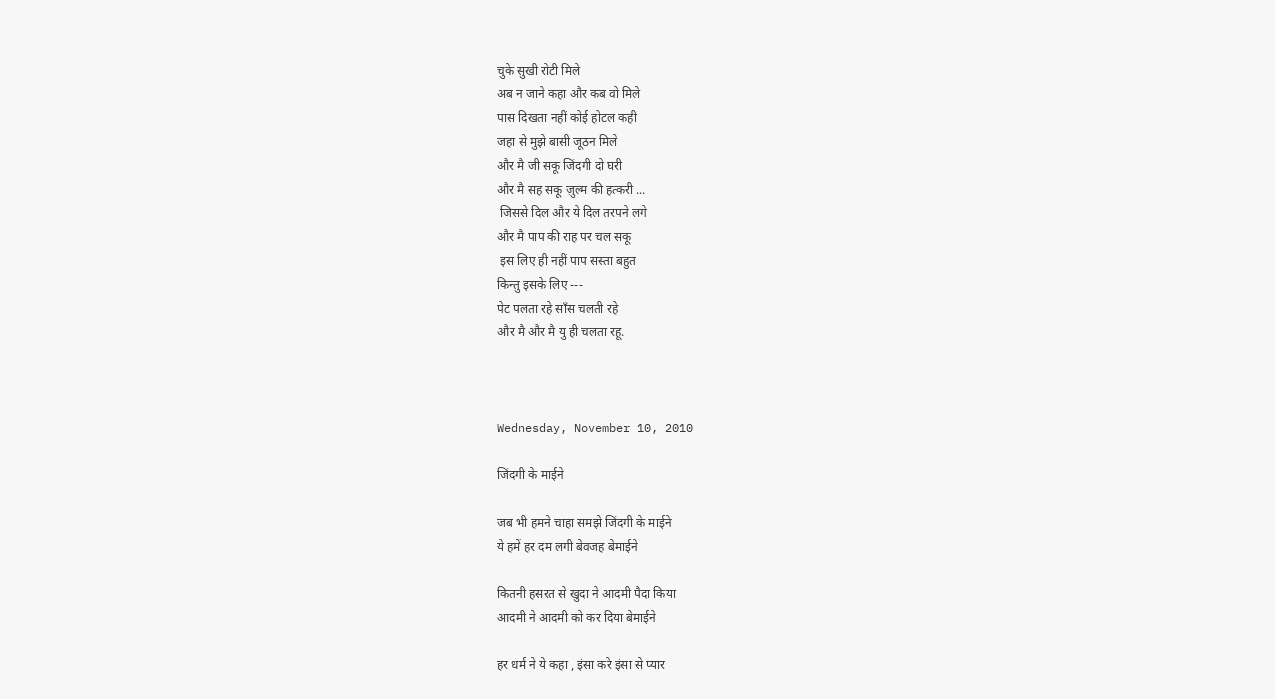चुके सुखी रोटी मिले
अब न जाने कहा और कब वो मिले
पास दिखता नहीं कोई होटल कही
जहा से मुझे बासी जूठन मिले
और मै जी सकू जिंदगी दो घरी
और मै सह सकू ज़ुल्म की हत्करी ...
 जिससे दिल और ये दिल तरपने लगे
और मै पाप की राह पर चल सकू
 इस लिए ही नहीं पाप सस्ता बहुत
किन्तु इसके लिए ---
पेट पलता रहे साँस चलती रहे
और मै और मै यु ही चलता रहू.



Wednesday, November 10, 2010

जिंदगी के माईने

जब भी हमने चाहा समझे जिंदगी के माईने
ये हमें हर दम लगी बेवजह बेमाईने

कितनी हसरत से खुदा ने आदमी पैदा किया
आदमी ने आदमी को कर दिया बेमाईने

हर धर्म ने ये कहा , इंसा करे इंसा से प्यार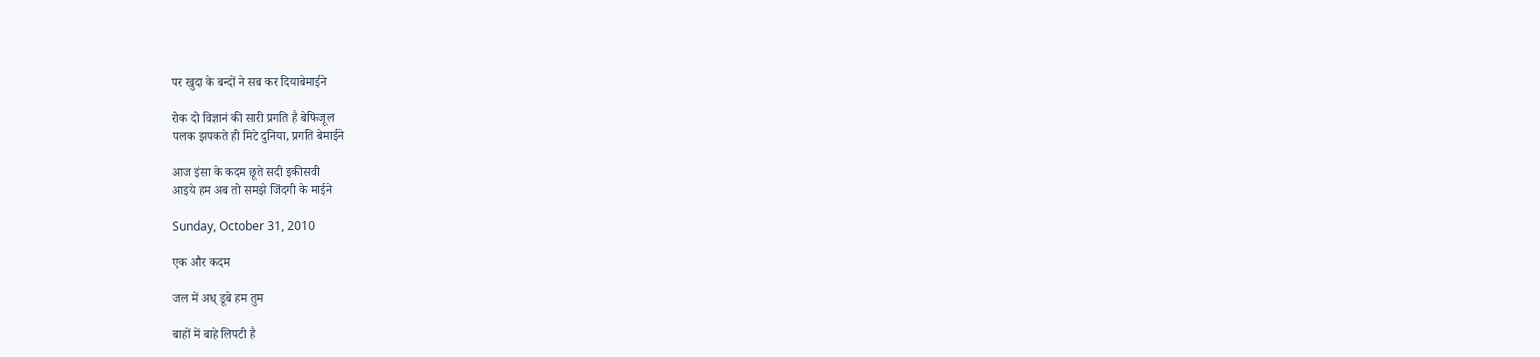पर खुदा के बन्दों ने सब कर दियाबेमाईने

रोक दो विज्ञानं की सारी प्रगति है बेफिजूल
पलक झपकते ही मिटे दुनिया, प्रगति बेमाईने

आज इंसा के कदम छूते सदी इकीसवी
आइये हम अब तो समझे जिंदगी के माईने

Sunday, October 31, 2010

एक और कदम

जल में अध् डूबे हम तुम

बाहों में बाहे लिपटी है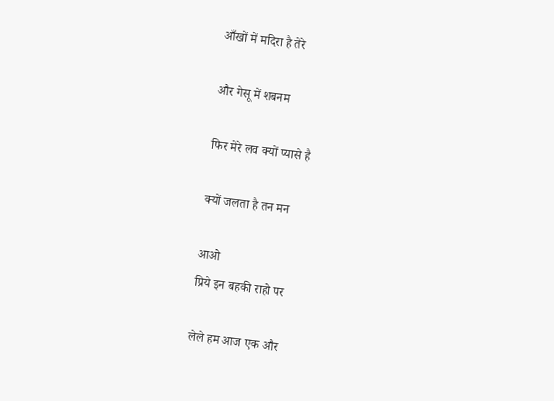आँखों में मदिरा है तेरे

और गेसू में शबनम

फिर मेरे लव क्यों प्यासे है

क्यों जलता है तन मन

आओ
प्रिये इन बहकी राहो पर

लेले हम आज एक और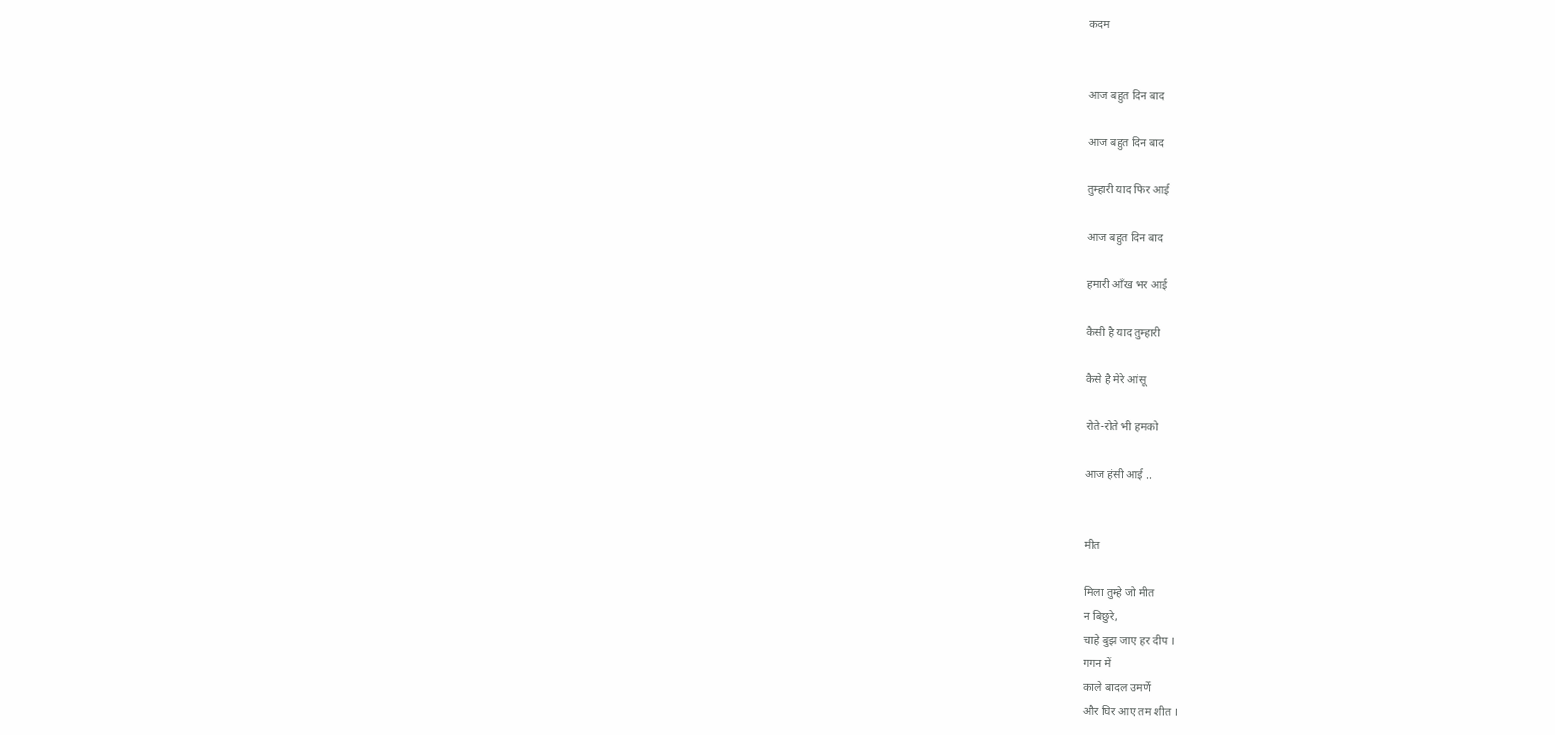कदम


आज बहुत दिन बाद

आज बहुत दिन बाद

तुम्हारी याद फिर आई

आज बहुत दिन बाद

हमारी आँख भर आई

कैसी है याद तुम्हारी

कैसे है मेरे आंसू

रोते-रोते भी हमको

आज हंसी आई ..


मीत

मिला तुम्हे जो मीत
न बिछुरे,
चाहे बुझ जाए हर दीप ।
गगन में
काले बादल उमर्णे
और घिर आए तम शीत ।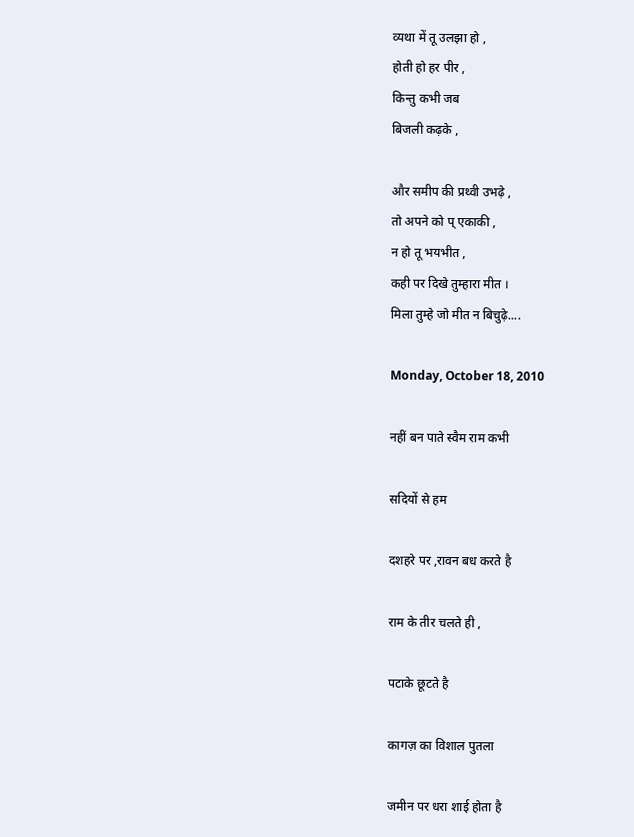व्यथा में तू उलझा हो ,
होती हो हर पीर ,
किन्तु कभी जब
बिजली कढ़के ,

और समीप की प्रथ्वी उभढ़े ,
तो अपने को प् एकाकी ,
न हो तू भयभीत ,
कही पर दिखे तुम्हारा मीत ।
मिला तुम्हे जो मीत न बिचुढ़े....

Monday, October 18, 2010

नहीं बन पाते स्वैम राम कभी

सदियों से हम

दशहरे पर ,रावन बध करते है

राम के तीर चलते ही ,

पटाके छूटते है

कागज़ का विशाल पुतला

जमीन पर धरा शाई होता है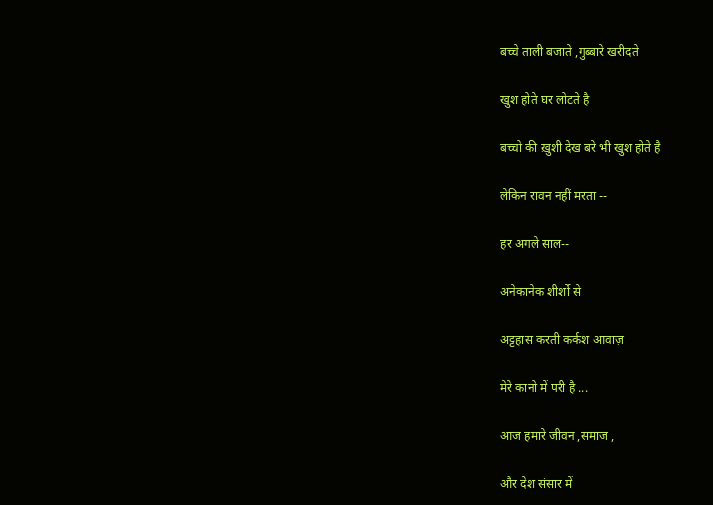बच्चे ताली बजाते ,गुब्बारे खरीदते

खुश होते घर लोटते है

बच्चो की ख़ुशी देख बरे भी खुश होते है

लेकिन रावन नहीं मरता --

हर अगले साल--

अनेकानेक शीर्शो से

अट्टहास करती कर्कश आवाज़

मेरे कानो में परी है ...

आज हमारे जीवन ,समाज ,

और देश संसार में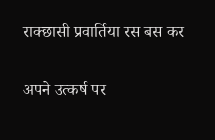राक्छासी प्रवार्तिया रस बस कर

अपने उत्कर्ष पर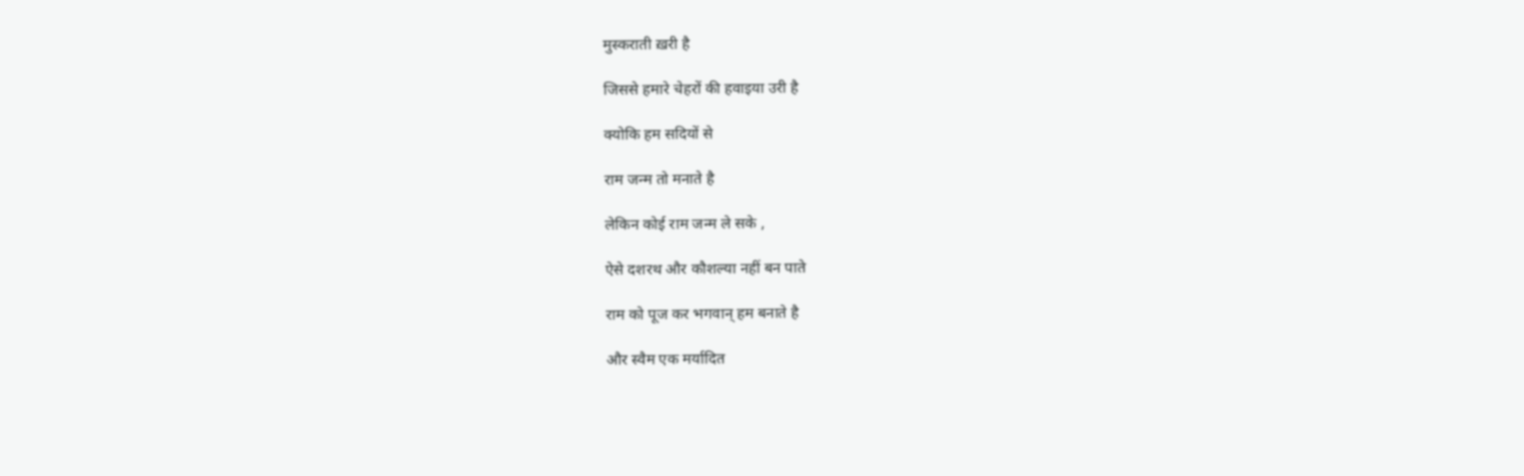मुस्कराती ख़री है

जिससे हमारे चेहरों की हवाइया उरी है

क्योकि हम सदियों से

राम जन्म तो मनाते है

लेकिन कोई राम जन्म ले सके ,

ऐसे दशरथ और कौशल्या नहीं बन पाते

राम को पूज कर भगवान् हम बनाते है

और स्वैम एक मर्यादित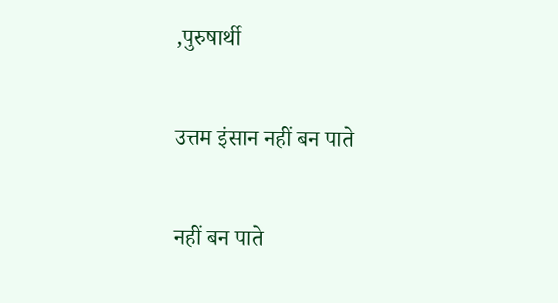,पुरुषार्थी

उत्तम इंसान नहीं बन पाते

नहीं बन पाते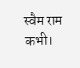स्वैम राम कभी।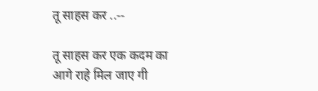तू साहस कर ..--

तू साहस कर एक कदम का
आगे राहे मिल जाए गी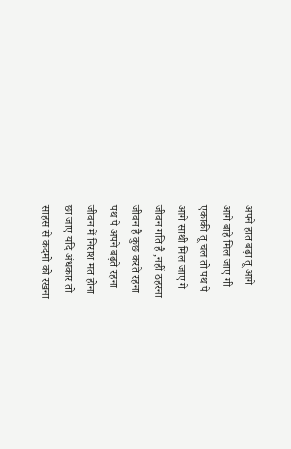अपने हात बढ़ा तू आगे
आगे बाहे मिल जाए गी
एकाकी तू चल तो पथ पे
आगे साथी मिल जाए गे
जीवन गति है ,नहीं ठहरना
जीवन है कुछ करते रहना
पथ पे अपने बढ़ते रहना
जीवन में निराश मत होना
छा जाए यदि अंधकार तो
साहस से कदमो को रखना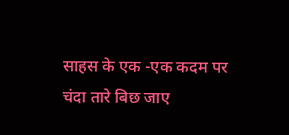साहस के एक -एक कदम पर
चंदा तारे बिछ जाए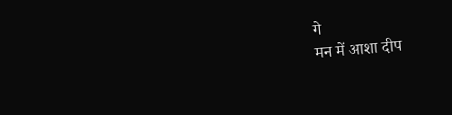गे
मन में आशा दीप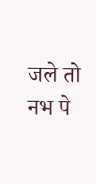जले तो
नभ पे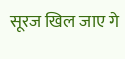सूरज खिल जाए गे